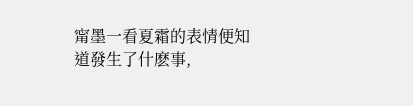甯墨一看夏霜的表情便知道發生了什麽事,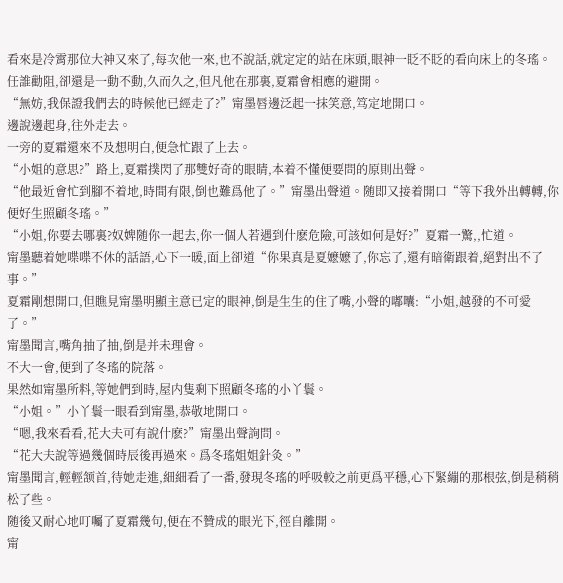看來是冷霄那位大神又來了,每次他一來,也不說話,就定定的站在床頭,眼神一眨不眨的看向床上的冬瑤。任誰勸阻,卻還是一動不動,久而久之,但凡他在那裏,夏霜會相應的避開。
“無妨,我保證我們去的時候他已經走了?”甯墨唇邊泛起一抹笑意,笃定地開口。
邊說邊起身,往外走去。
一旁的夏霜還來不及想明白,便急忙跟了上去。
“小姐的意思?”路上,夏霜撲閃了那雙好奇的眼睛,本着不懂便要問的原則出聲。
“他最近會忙到腳不着地,時間有限,倒也難爲他了。”甯墨出聲道。随即又接着開口“等下我外出轉轉,你便好生照顧冬瑤。”
“小姐,你要去哪裏?奴婢随你一起去,你一個人若遇到什麽危險,可該如何是好?”夏霜一驚,,忙道。
甯墨聽着她喋喋不休的話語,心下一暖,面上卻道“你果真是夏嬷嬷了,你忘了,還有暗衛跟着,絕對出不了事。”
夏霜剛想開口,但瞧見甯墨明顯主意已定的眼神,倒是生生的住了嘴,小聲的嘟囔:“小姐,越發的不可愛了。”
甯墨聞言,嘴角抽了抽,倒是并未理會。
不大一會,便到了冬瑤的院落。
果然如甯墨所料,等她們到時,屋内隻剩下照顧冬瑤的小丫鬟。
“小姐。”小丫鬟一眼看到甯墨,恭敬地開口。
“嗯,我來看看,花大夫可有說什麽?”甯墨出聲詢問。
“花大夫說等過幾個時辰後再過來。爲冬瑤姐姐針灸。”
甯墨聞言,輕輕颔首,待她走進,細細看了一番,發現冬瑤的呼吸較之前更爲平穩,心下緊繃的那根弦,倒是稍稍松了些。
随後又耐心地叮囑了夏霜幾句,便在不贊成的眼光下,徑自離開。
甯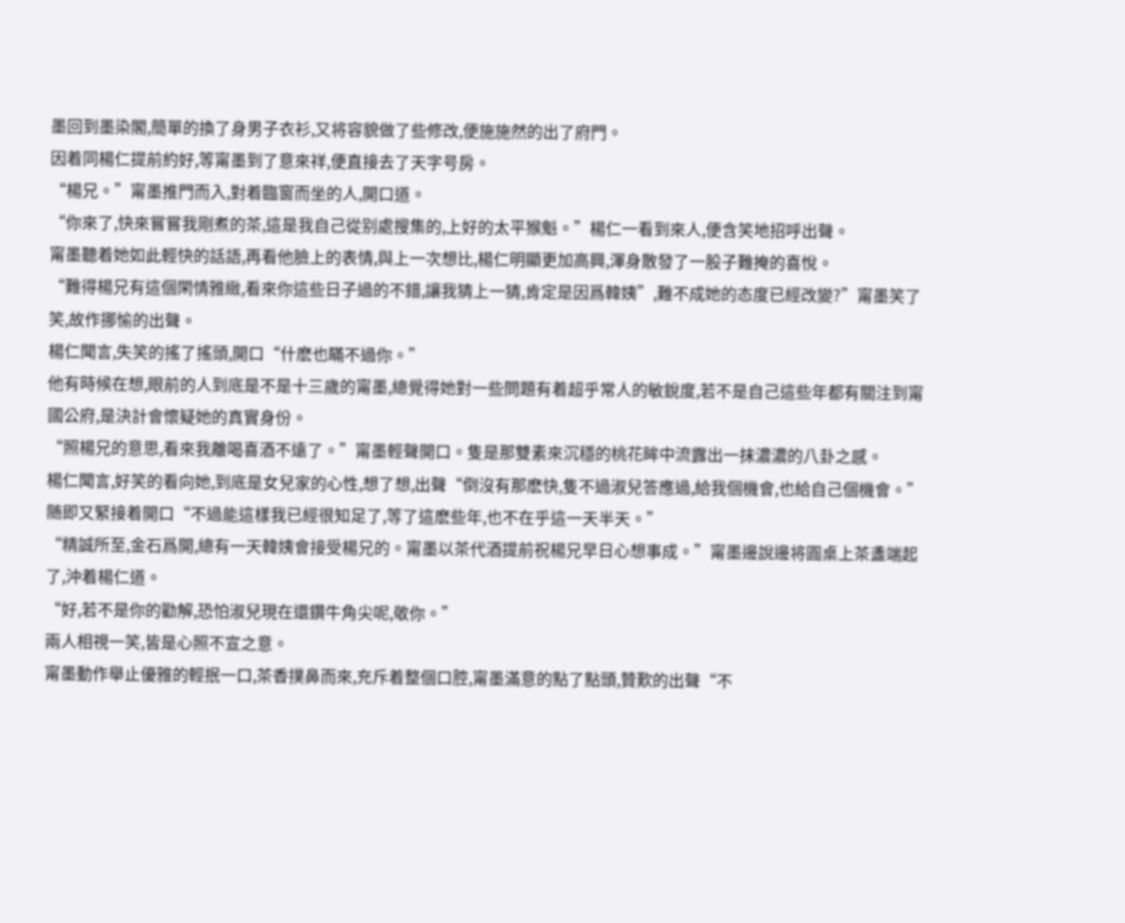墨回到墨染閣,簡單的換了身男子衣衫,又将容貌做了些修改,便施施然的出了府門。
因着同楊仁提前約好,等甯墨到了意來祥,便直接去了天字号房。
“楊兄。”甯墨推門而入,對着臨窗而坐的人,開口道。
“你來了,快來嘗嘗我剛煮的茶,這是我自己從别處搜集的,上好的太平猴魁。”楊仁一看到來人,便含笑地招呼出聲。
甯墨聽着她如此輕快的話語,再看他臉上的表情,與上一次想比,楊仁明顯更加高興,渾身散發了一股子難掩的喜悅。
“難得楊兄有這個閑情雅緻,看來你這些日子過的不錯,讓我猜上一猜,肯定是因爲韓姨”,難不成她的态度已經改變?”甯墨笑了笑,故作挪愉的出聲。
楊仁聞言,失笑的搖了搖頭,開口“什麽也瞞不過你。”
他有時候在想,眼前的人到底是不是十三歲的甯墨,總覺得她對一些問題有着超乎常人的敏銳度,若不是自己這些年都有關注到甯國公府,是決計會懷疑她的真實身份。
“照楊兄的意思,看來我離喝喜酒不遠了。”甯墨輕聲開口。隻是那雙素來沉穩的桃花眸中流露出一抹濃濃的八卦之感。
楊仁聞言,好笑的看向她,到底是女兒家的心性,想了想,出聲“倒沒有那麽快,隻不過淑兒答應過,給我個機會,也給自己個機會。”随即又緊接着開口“不過能這樣我已經很知足了,等了這麽些年,也不在乎這一天半天。”
“精誠所至,金石爲開,總有一天韓姨會接受楊兄的。甯墨以茶代酒提前祝楊兄早日心想事成。”甯墨邊說邊将圓桌上茶盞端起了,沖着楊仁道。
“好,若不是你的勸解,恐怕淑兒現在還鑽牛角尖呢,敬你。”
兩人相視一笑,皆是心照不宣之意。
甯墨動作舉止優雅的輕抿一口,茶香撲鼻而來,充斥着整個口腔,甯墨滿意的點了點頭,贊歎的出聲“不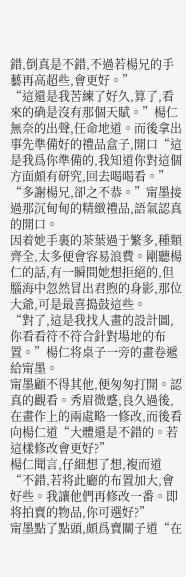錯,倒真是不錯,不過若楊兄的手藝再高超些,會更好。”
“這還是我苦練了好久,算了,看來的确是沒有那個天賦。”楊仁無奈的出聲,任命地道。而後拿出事先準備好的禮品盒子,開口“這是我爲你準備的,我知道你對這個方面頗有研究,回去喝喝看。”
“多謝楊兄,卻之不恭。”甯墨接過那沉甸甸的精緻禮品,語氣認真的開口。
因着她手裏的茶葉過于繁多,種類齊全,太多便會容易浪費。剛聽楊仁的話,有一瞬間她想拒絕的,但腦海中忽然冒出君煦的身影,那位大爺,可是最喜搗鼓這些。
“對了,這是我找人畫的設計圖,你看看符不符合針對場地的布置。”楊仁将桌子一旁的畫卷遞給甯墨。
甯墨顧不得其他,便匆匆打開。認真的觀看。秀眉微蹙,良久過後,在畫作上的兩處略一修改,而後看向楊仁道“大體還是不錯的。若這樣修改會更好?”
楊仁聞言,仔細想了想,複而道“不錯,若将此廳的布置加大,會好些。我讓他們再修改一番。即将拍賣的物品,你可選好?”
甯墨點了點頭,頗爲賣關子道“在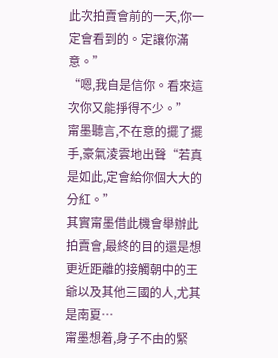此次拍賣會前的一天,你一定會看到的。定讓你滿意。”
“嗯,我自是信你。看來這次你又能掙得不少。”
甯墨聽言,不在意的擺了擺手,豪氣淩雲地出聲“若真是如此,定會給你個大大的分紅。”
其實甯墨借此機會舉辦此拍賣會,最終的目的還是想更近距離的接觸朝中的王爺以及其他三國的人,尤其是南夏…
甯墨想着,身子不由的緊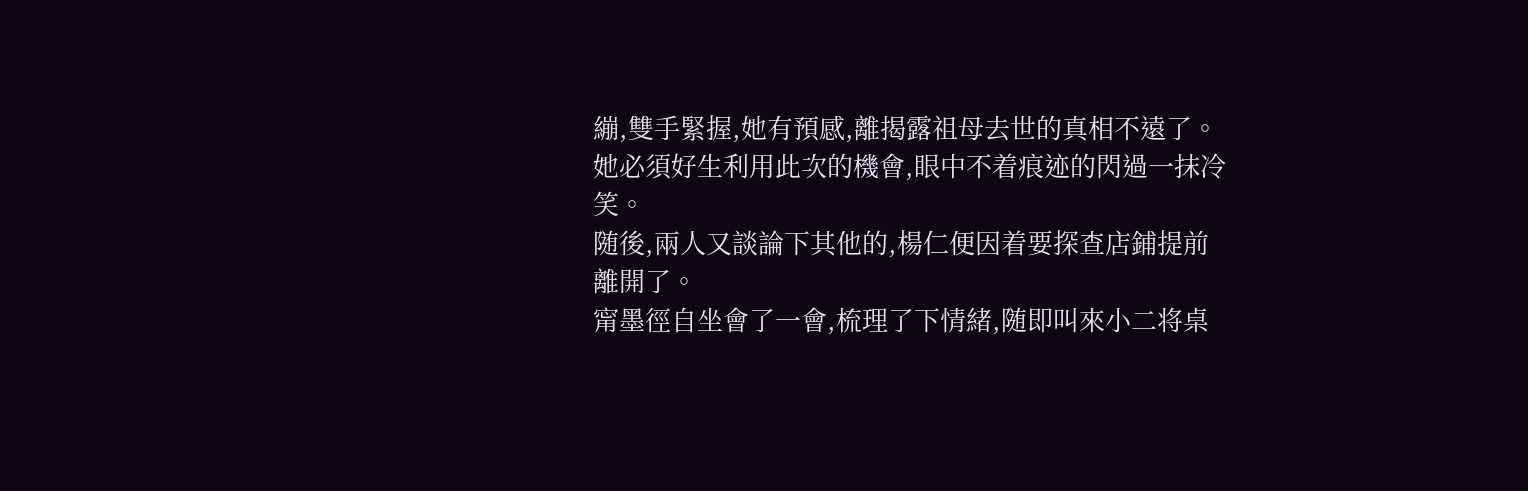繃,雙手緊握,她有預感,離揭露祖母去世的真相不遠了。
她必須好生利用此次的機會,眼中不着痕迹的閃過一抹冷笑。
随後,兩人又談論下其他的,楊仁便因着要探查店鋪提前離開了。
甯墨徑自坐會了一會,梳理了下情緒,随即叫來小二将桌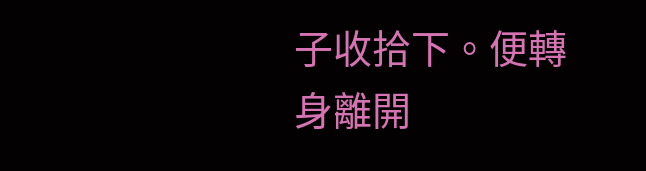子收拾下。便轉身離開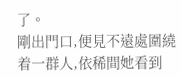了。
剛出門口,便見不遠處圍繞着一群人,依稀間她看到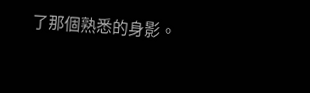了那個熟悉的身影。